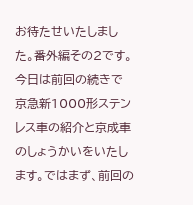お待たせいたしました。番外編その2です。今日は前回の続きで京急新1000形ステンレス車の紹介と京成車のしょうかいをいたします。ではまず、前回の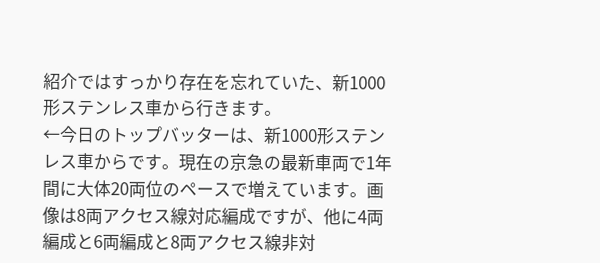紹介ではすっかり存在を忘れていた、新1000形ステンレス車から行きます。
←今日のトップバッターは、新1000形ステンレス車からです。現在の京急の最新車両で1年間に大体20両位のペースで増えています。画像は8両アクセス線対応編成ですが、他に4両編成と6両編成と8両アクセス線非対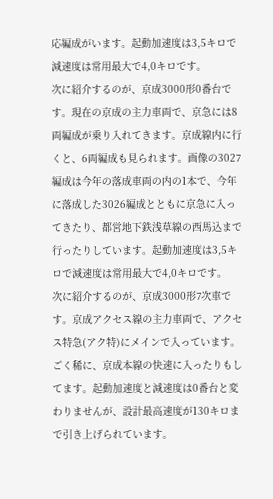応編成がいます。起動加速度は3,5キロで減速度は常用最大で4,0キロです。
次に紹介するのが、京成3000形0番台です。現在の京成の主力車両で、京急には8両編成が乗り入れてきます。京成線内に行くと、6両編成も見られます。画像の3027編成は今年の落成車両の内の1本で、今年に落成した3026編成とともに京急に入ってきたり、都営地下鉄浅草線の西馬込まで行ったりしています。起動加速度は3,5キロで減速度は常用最大で4,0キロです。
次に紹介するのが、京成3000形7次車です。京成アクセス線の主力車両で、アクセス特急(アク特)にメインで入っています。ごく稀に、京成本線の快速に入ったりもしてます。起動加速度と減速度は0番台と変わりませんが、設計最高速度が130キロまで引き上げられています。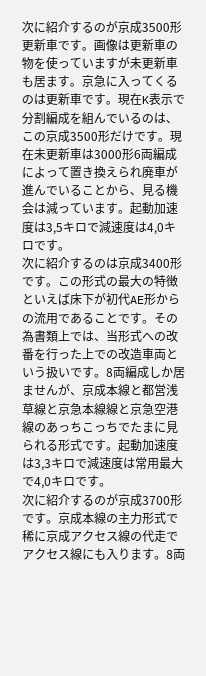次に紹介するのが京成3500形更新車です。画像は更新車の物を使っていますが未更新車も居ます。京急に入ってくるのは更新車です。現在K表示で分割編成を組んでいるのは、この京成3500形だけです。現在未更新車は3000形6両編成によって置き換えられ廃車が進んでいることから、見る機会は減っています。起動加速度は3,5キロで減速度は4,0キロです。
次に紹介するのは京成3400形です。この形式の最大の特徴といえば床下が初代AE形からの流用であることです。その為書類上では、当形式への改番を行った上での改造車両という扱いです。8両編成しか居ませんが、京成本線と都営浅草線と京急本線線と京急空港線のあっちこっちでたまに見られる形式です。起動加速度は3,3キロで減速度は常用最大で4,0キロです。
次に紹介するのが京成3700形です。京成本線の主力形式で稀に京成アクセス線の代走でアクセス線にも入ります。8両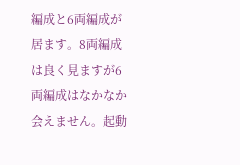編成と6両編成が居ます。8両編成は良く見ますが6両編成はなかなか会えません。起動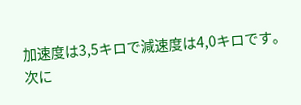加速度は3,5キロで減速度は4,0キロです。
次に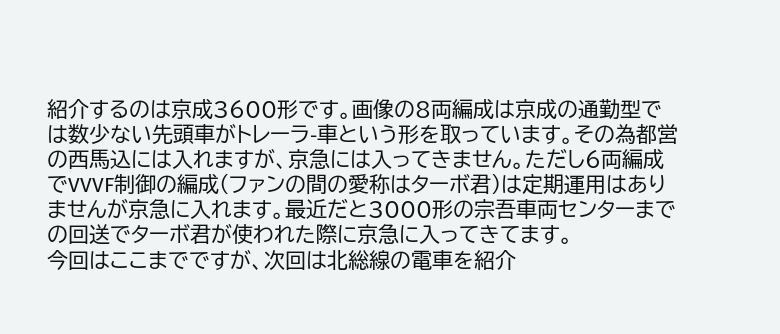紹介するのは京成3600形です。画像の8両編成は京成の通勤型では数少ない先頭車がトレーラ-車という形を取っています。その為都営の西馬込には入れますが、京急には入ってきません。ただし6両編成でVVVF制御の編成(ファンの間の愛称はターボ君)は定期運用はありませんが京急に入れます。最近だと3000形の宗吾車両センターまでの回送でターボ君が使われた際に京急に入ってきてます。
今回はここまでですが、次回は北総線の電車を紹介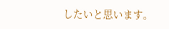したいと思います。